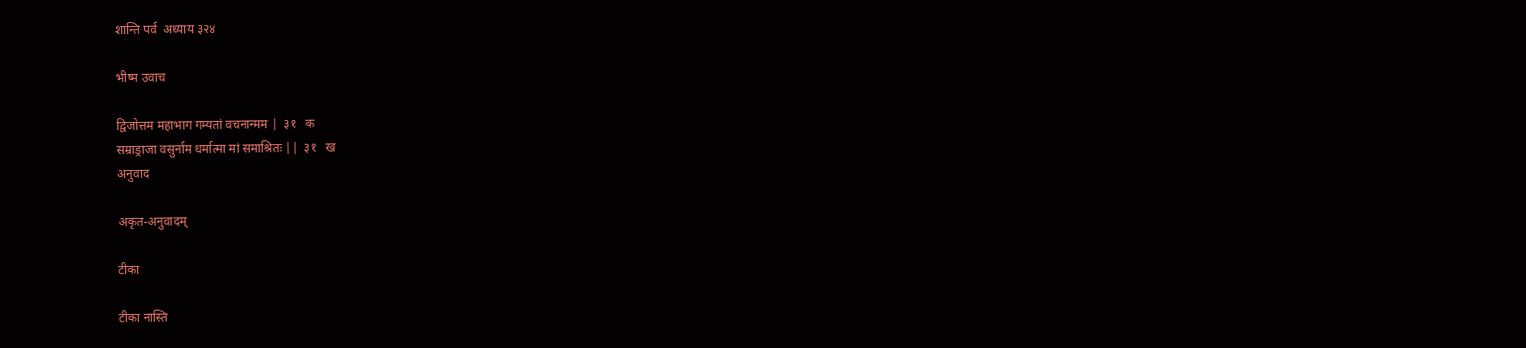शान्ति पर्व  अध्याय ३२४

भीष्म उवाच

द्विजोत्तम महाभाग गम्यतां वचनान्मम |  ३१   क
सम्राड्राजा वसुर्नाम धर्मात्मा मां समाश्रितः ||  ३१   ख
अनुवाद

अकृत-अनुवादम्

टीका

टीका नास्ति